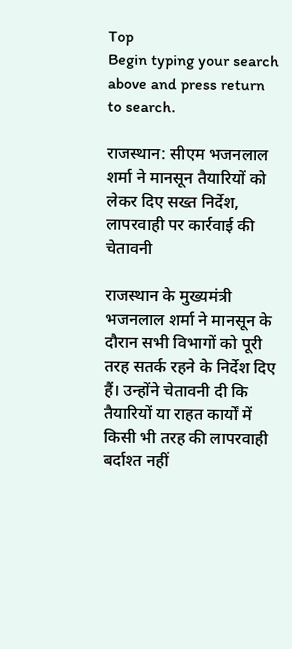Top
Begin typing your search above and press return to search.

राजस्थान: सीएम भजनलाल शर्मा ने मानसून तैयारियों को लेकर दिए सख्त निर्देश, लापरवाही पर कार्रवाई की चेतावनी

राजस्थान के मुख्यमंत्री भजनलाल शर्मा ने मानसून के दौरान सभी विभागों को पूरी तरह सतर्क रहने के निर्देश दिए हैं। उन्होंने चेतावनी दी कि तैयारियों या राहत कार्यों में किसी भी तरह की लापरवाही बर्दाश्त नहीं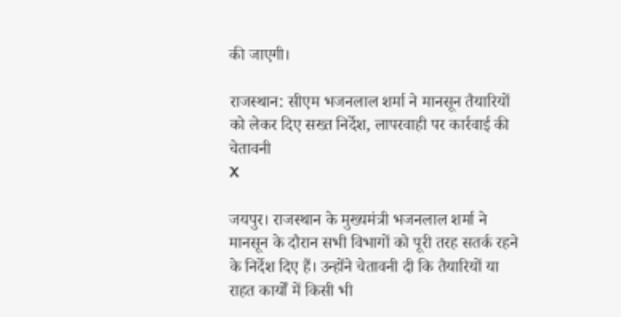की जाएगी।

राजस्थान: सीएम भजनलाल शर्मा ने मानसून तैयारियों को लेकर दिए सख्त निर्देश, लापरवाही पर कार्रवाई की चेतावनी
X

जयपुर। राजस्थान के मुख्यमंत्री भजनलाल शर्मा ने मानसून के दौरान सभी विभागों को पूरी तरह सतर्क रहने के निर्देश दिए हैं। उन्होंने चेतावनी दी कि तैयारियों या राहत कार्यों में किसी भी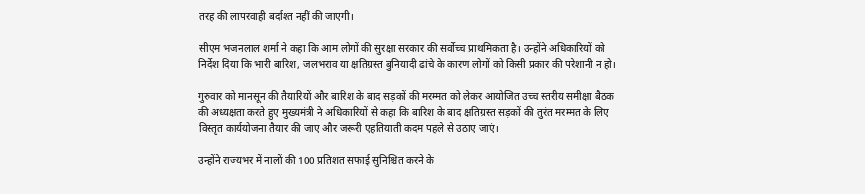तरह की लापरवाही बर्दाश्त नहीं की जाएगी।

सीएम भजनलाल शर्मा ने कहा कि आम लोगों की सुरक्षा सरकार की सर्वोच्च प्राथमिकता है। उन्होंने अधिकारियों को निर्देश दिया कि भारी बारिश, जलभराव या क्षतिग्रस्त बुनियादी ढांचे के कारण लोगों को किसी प्रकार की परेशानी न हो।

गुरुवार को मानसून की तैयारियों और बारिश के बाद सड़कों की मरम्मत को लेकर आयोजित उच्च स्तरीय समीक्षा बैठक की अध्यक्षता करते हुए मुख्यमंत्री ने अधिकारियों से कहा कि बारिश के बाद क्षतिग्रस्त सड़कों की तुरंत मरम्मत के लिए विस्तृत कार्ययोजना तैयार की जाए और जरूरी एहतियाती कदम पहले से उठाए जाएं।

उन्होंने राज्यभर में नालों की 100 प्रतिशत सफाई सुनिश्चित करने के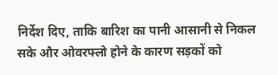निर्देश दिए, ताकि बारिश का पानी आसानी से निकल सके और ओवरफ्लो होने के कारण सड़कों को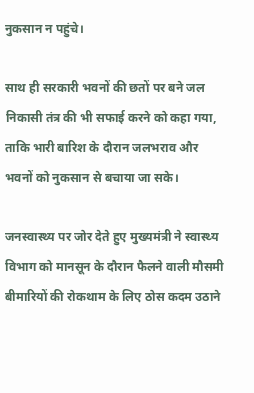नुकसान न पहुंचे।

साथ ही सरकारी भवनों की छतों पर बने जल निकासी तंत्र की भी सफाई करने को कहा गया, ताकि भारी बारिश के दौरान जलभराव और भवनों को नुकसान से बचाया जा सके।

जनस्वास्थ्य पर जोर देते हुए मुख्यमंत्री ने स्वास्थ्य विभाग को मानसून के दौरान फैलने वाली मौसमी बीमारियों की रोकथाम के लिए ठोस कदम उठाने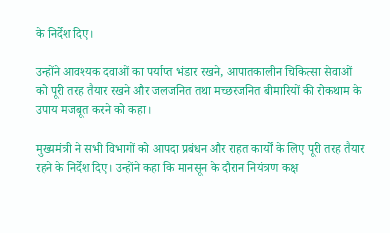के निर्देश दिए।

उन्होंने आवश्यक दवाओं का पर्याप्त भंडार रखने, आपातकालीन चिकित्सा सेवाओं को पूरी तरह तैयार रखने और जलजनित तथा मच्छरजनित बीमारियों की रोकथाम के उपाय मजबूत करने को कहा।

मुख्यमंत्री ने सभी विभागों को आपदा प्रबंधन और राहत कार्यों के लिए पूरी तरह तैयार रहने के निर्देश दिए। उन्होंने कहा कि मानसून के दौरान नियंत्रण कक्ष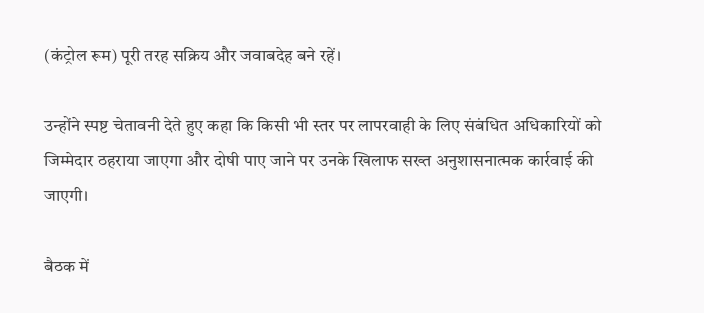(कंट्रोल रूम) पूरी तरह सक्रिय और जवाबदेह बने रहें।

उन्होंने स्पष्ट चेतावनी देते हुए कहा कि किसी भी स्तर पर लापरवाही के लिए संबंधित अधिकारियों को जिम्मेदार ठहराया जाएगा और दोषी पाए जाने पर उनके खिलाफ सख्त अनुशासनात्मक कार्रवाई की जाएगी।

बैठक में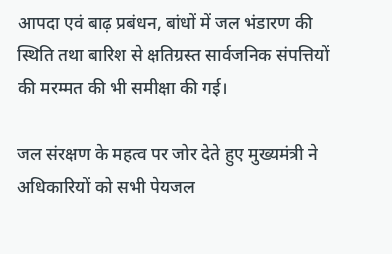आपदा एवं बाढ़ प्रबंधन, बांधों में जल भंडारण की स्थिति तथा बारिश से क्षतिग्रस्त सार्वजनिक संपत्तियों की मरम्मत की भी समीक्षा की गई।

जल संरक्षण के महत्व पर जोर देते हुए मुख्यमंत्री ने अधिकारियों को सभी पेयजल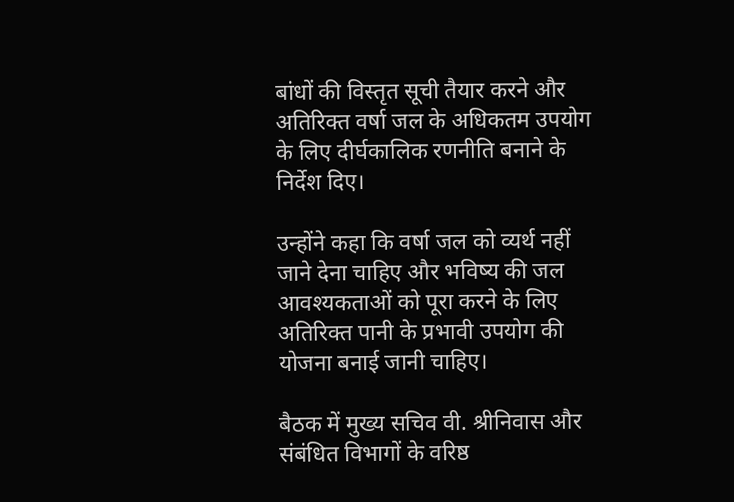बांधों की विस्तृत सूची तैयार करने और अतिरिक्त वर्षा जल के अधिकतम उपयोग के लिए दीर्घकालिक रणनीति बनाने के निर्देश दिए।

उन्होंने कहा कि वर्षा जल को व्यर्थ नहीं जाने देना चाहिए और भविष्य की जल आवश्यकताओं को पूरा करने के लिए अतिरिक्त पानी के प्रभावी उपयोग की योजना बनाई जानी चाहिए।

बैठक में मुख्य सचिव वी. श्रीनिवास और संबंधित विभागों के वरिष्ठ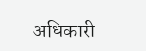अधिकारी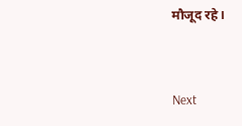मौजूद रहे।


Next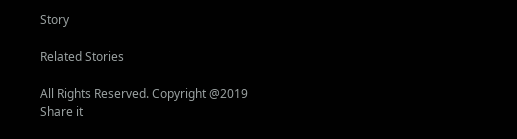Story

Related Stories

All Rights Reserved. Copyright @2019
Share it